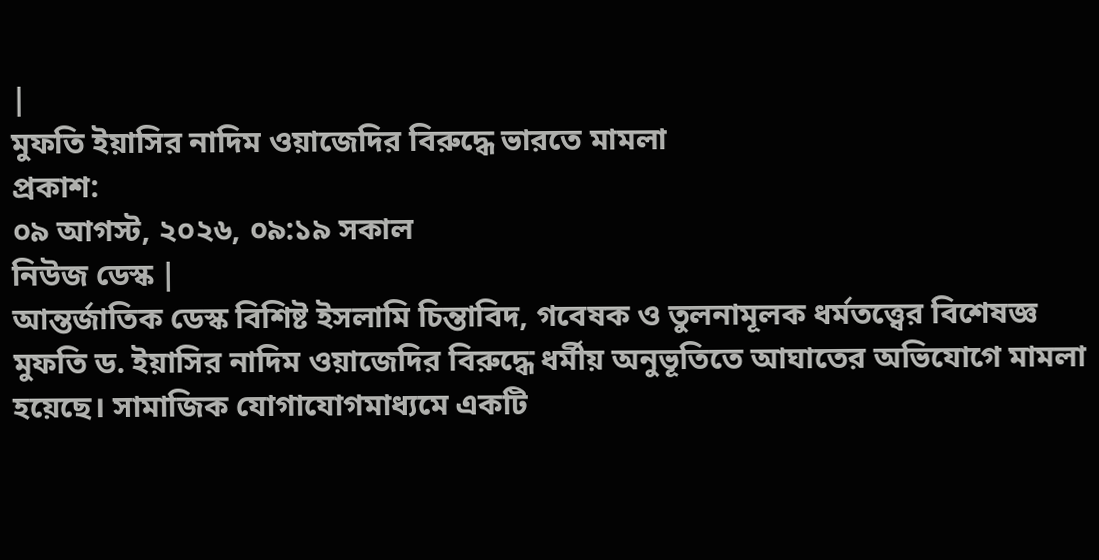|
মুফতি ইয়াসির নাদিম ওয়াজেদির বিরুদ্ধে ভারতে মামলা
প্রকাশ:
০৯ আগস্ট, ২০২৬, ০৯:১৯ সকাল
নিউজ ডেস্ক |
আন্তর্জাতিক ডেস্ক বিশিষ্ট ইসলামি চিন্তাবিদ, গবেষক ও তুলনামূলক ধর্মতত্ত্বের বিশেষজ্ঞ মুফতি ড. ইয়াসির নাদিম ওয়াজেদির বিরুদ্ধে ধর্মীয় অনুভূতিতে আঘাতের অভিযোগে মামলা হয়েছে। সামাজিক যোগাযোগমাধ্যমে একটি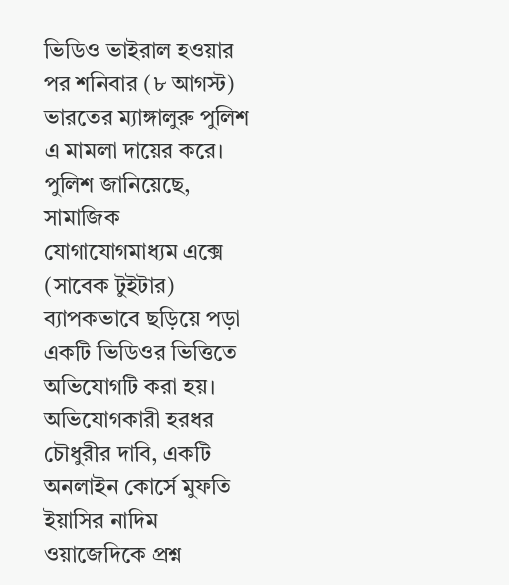ভিডিও ভাইরাল হওয়ার পর শনিবার (৮ আগস্ট) ভারতের ম্যাঙ্গালুরু পুলিশ এ মামলা দায়ের করে। পুলিশ জানিয়েছে, সামাজিক যোগাযোগমাধ্যম এক্সে (সাবেক টুইটার) ব্যাপকভাবে ছড়িয়ে পড়া একটি ভিডিওর ভিত্তিতে অভিযোগটি করা হয়। অভিযোগকারী হরধর চৌধুরীর দাবি, একটি অনলাইন কোর্সে মুফতি ইয়াসির নাদিম ওয়াজেদিকে প্রশ্ন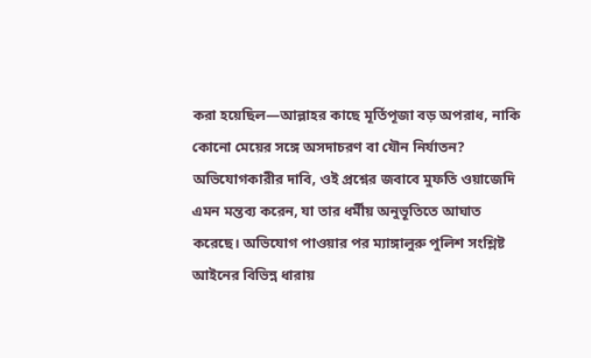করা হয়েছিল—আল্লাহর কাছে মূর্তিপূজা বড় অপরাধ, নাকি কোনো মেয়ের সঙ্গে অসদাচরণ বা যৌন নির্যাতন? অভিযোগকারীর দাবি, ওই প্রশ্নের জবাবে মুফতি ওয়াজেদি এমন মন্তব্য করেন, যা তার ধর্মীয় অনুভূতিতে আঘাত করেছে। অভিযোগ পাওয়ার পর ম্যাঙ্গালুরু পুলিশ সংশ্লিষ্ট আইনের বিভিন্ন ধারায়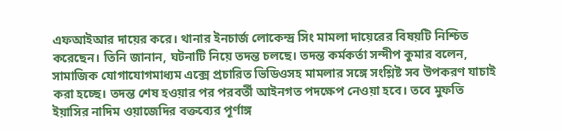এফআইআর দায়ের করে। থানার ইনচার্জ লোকেন্দ্র সিং মামলা দায়েরের বিষয়টি নিশ্চিত করেছেন। তিনি জানান, ঘটনাটি নিয়ে তদন্ত চলছে। তদন্ত কর্মকর্তা সন্দীপ কুমার বলেন, সামাজিক যোগাযোগমাধ্যম এক্সে প্রচারিত ভিডিওসহ মামলার সঙ্গে সংশ্লিষ্ট সব উপকরণ যাচাই করা হচ্ছে। তদন্ত শেষ হওয়ার পর পরবর্তী আইনগত পদক্ষেপ নেওয়া হবে। তবে মুফতি ইয়াসির নাদিম ওয়াজেদির বক্তব্যের পূর্ণাঙ্গ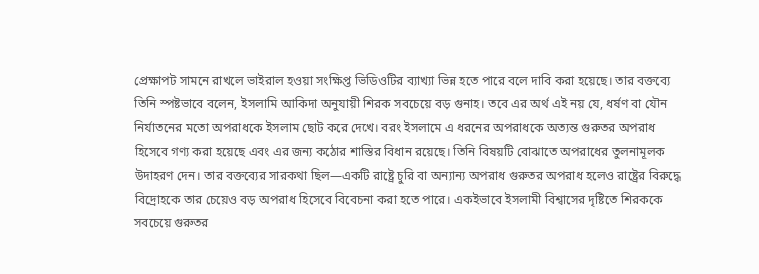প্রেক্ষাপট সামনে রাখলে ভাইরাল হওয়া সংক্ষিপ্ত ভিডিওটির ব্যাখ্যা ভিন্ন হতে পারে বলে দাবি করা হয়েছে। তার বক্তব্যে তিনি স্পষ্টভাবে বলেন, ইসলামি আকিদা অনুযায়ী শিরক সবচেয়ে বড় গুনাহ। তবে এর অর্থ এই নয় যে, ধর্ষণ বা যৌন নির্যাতনের মতো অপরাধকে ইসলাম ছোট করে দেখে। বরং ইসলামে এ ধরনের অপরাধকে অত্যন্ত গুরুতর অপরাধ হিসেবে গণ্য করা হয়েছে এবং এর জন্য কঠোর শাস্তির বিধান রয়েছে। তিনি বিষয়টি বোঝাতে অপরাধের তুলনামূলক উদাহরণ দেন। তার বক্তব্যের সারকথা ছিল—একটি রাষ্ট্রে চুরি বা অন্যান্য অপরাধ গুরুতর অপরাধ হলেও রাষ্ট্রের বিরুদ্ধে বিদ্রোহকে তার চেয়েও বড় অপরাধ হিসেবে বিবেচনা করা হতে পারে। একইভাবে ইসলামী বিশ্বাসের দৃষ্টিতে শিরককে সবচেয়ে গুরুতর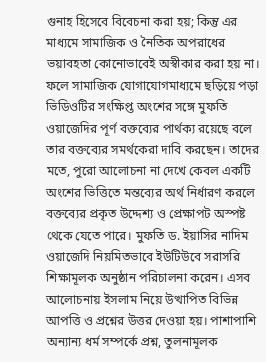গুনাহ হিসেবে বিবেচনা করা হয়; কিন্তু এর মাধ্যমে সামাজিক ও নৈতিক অপরাধের ভয়াবহতা কোনোভাবেই অস্বীকার করা হয় না। ফলে সামাজিক যোগাযোগমাধ্যমে ছড়িয়ে পড়া ভিডিওটির সংক্ষিপ্ত অংশের সঙ্গে মুফতি ওয়াজেদির পূর্ণ বক্তব্যের পার্থক্য রয়েছে বলে তার বক্তব্যের সমর্থকেরা দাবি করছেন। তাদের মতে, পুরো আলোচনা না দেখে কেবল একটি অংশের ভিত্তিতে মন্তব্যের অর্থ নির্ধারণ করলে বক্তব্যের প্রকৃত উদ্দেশ্য ও প্রেক্ষাপট অস্পষ্ট থেকে যেতে পারে। মুফতি ড. ইয়াসির নাদিম ওয়াজেদি নিয়মিতভাবে ইউটিউবে সরাসরি শিক্ষামূলক অনুষ্ঠান পরিচালনা করেন। এসব আলোচনায় ইসলাম নিয়ে উত্থাপিত বিভিন্ন আপত্তি ও প্রশ্নের উত্তর দেওয়া হয়। পাশাপাশি অন্যান্য ধর্ম সম্পর্কে প্রশ্ন, তুলনামূলক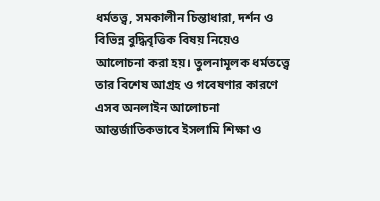ধর্মতত্ত্ব, সমকালীন চিন্তাধারা, দর্শন ও বিভিন্ন বুদ্ধিবৃত্তিক বিষয় নিয়েও আলোচনা করা হয়। তুলনামূলক ধর্মতত্ত্বে তার বিশেষ আগ্রহ ও গবেষণার কারণে এসব অনলাইন আলোচনা আন্তর্জাতিকভাবে ইসলামি শিক্ষা ও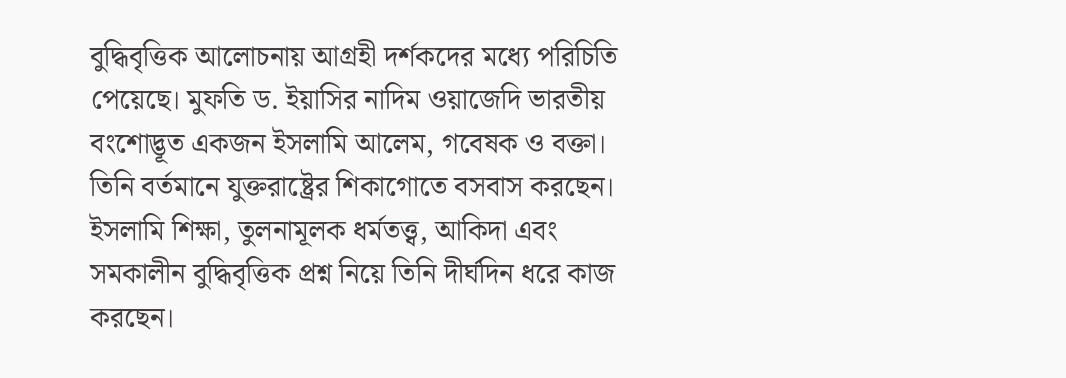বুদ্ধিবৃত্তিক আলোচনায় আগ্রহী দর্শকদের মধ্যে পরিচিতি পেয়েছে। মুফতি ড. ইয়াসির নাদিম ওয়াজেদি ভারতীয় বংশোদ্ভূত একজন ইসলামি আলেম, গবেষক ও বক্তা। তিনি বর্তমানে যুক্তরাষ্ট্রের শিকাগোতে বসবাস করছেন। ইসলামি শিক্ষা, তুলনামূলক ধর্মতত্ত্ব, আকিদা এবং সমকালীন বুদ্ধিবৃত্তিক প্রশ্ন নিয়ে তিনি দীর্ঘদিন ধরে কাজ করছেন।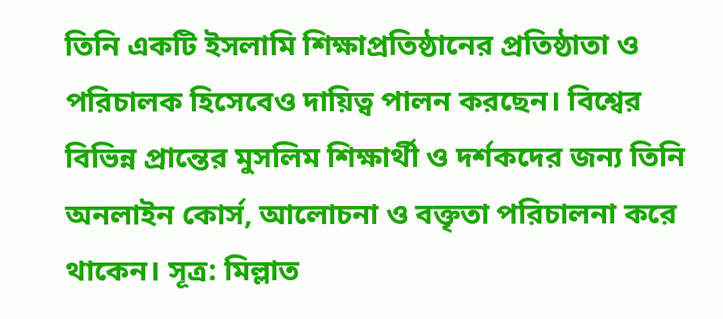তিনি একটি ইসলামি শিক্ষাপ্রতিষ্ঠানের প্রতিষ্ঠাতা ও পরিচালক হিসেবেও দায়িত্ব পালন করছেন। বিশ্বের বিভিন্ন প্রান্তের মুসলিম শিক্ষার্থী ও দর্শকদের জন্য তিনি অনলাইন কোর্স, আলোচনা ও বক্তৃতা পরিচালনা করে থাকেন। সূত্র: মিল্লাত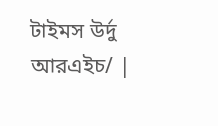টাইমস উর্দু আরএইচ/ |